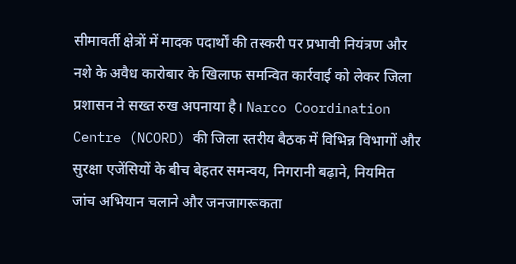सीमावर्ती क्षेत्रों में मादक पदार्थों की तस्करी पर प्रभावी नियंत्रण और नशे के अवैध कारोबार के खिलाफ समन्वित कार्रवाई को लेकर जिला प्रशासन ने सख्त रुख अपनाया है। Narco Coordination Centre (NCORD) की जिला स्तरीय बैठक में विभिन्न विभागों और सुरक्षा एजेंसियों के बीच बेहतर समन्वय, निगरानी बढ़ाने, नियमित जांच अभियान चलाने और जनजागरूकता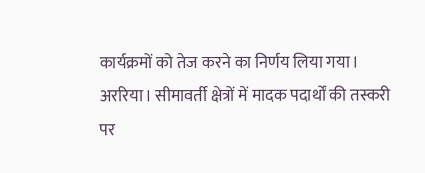कार्यक्रमों को तेज करने का निर्णय लिया गया।
अररिया। सीमावर्ती क्षेत्रों में मादक पदार्थों की तस्करी पर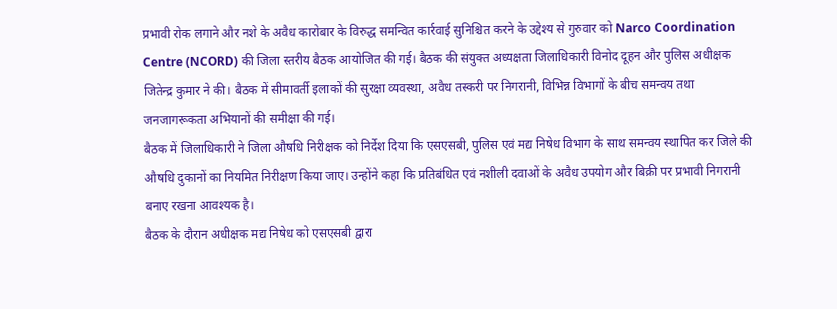प्रभावी रोक लगाने और नशे के अवैध कारोबार के विरुद्ध समन्वित कार्रवाई सुनिश्चित करने के उद्देश्य से गुरुवार को Narco Coordination Centre (NCORD) की जिला स्तरीय बैठक आयोजित की गई। बैठक की संयुक्त अध्यक्षता जिलाधिकारी विनोद दूहन और पुलिस अधीक्षक जितेन्द्र कुमार ने की। बैठक में सीमावर्ती इलाकों की सुरक्षा व्यवस्था, अवैध तस्करी पर निगरानी, विभिन्न विभागों के बीच समन्वय तथा जनजागरूकता अभियानों की समीक्षा की गई।
बैठक में जिलाधिकारी ने जिला औषधि निरीक्षक को निर्देश दिया कि एसएसबी, पुलिस एवं मद्य निषेध विभाग के साथ समन्वय स्थापित कर जिले की औषधि दुकानों का नियमित निरीक्षण किया जाए। उन्होंने कहा कि प्रतिबंधित एवं नशीली दवाओं के अवैध उपयोग और बिक्री पर प्रभावी निगरानी बनाए रखना आवश्यक है।
बैठक के दौरान अधीक्षक मद्य निषेध को एसएसबी द्वारा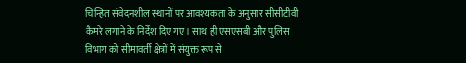चिन्हित संवेदनशील स्थानों पर आवश्यकता के अनुसार सीसीटीवी कैमरे लगाने के निर्देश दिए गए। साथ ही एसएसबी और पुलिस विभाग को सीमावर्ती क्षेत्रों में संयुक्त रूप से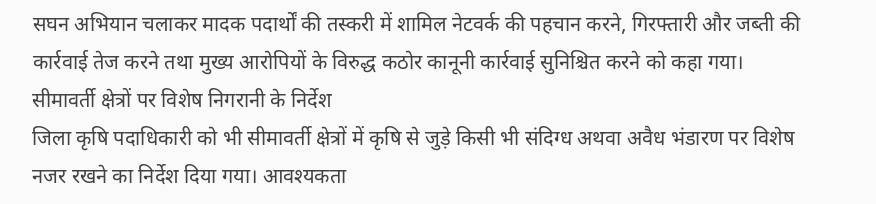सघन अभियान चलाकर मादक पदार्थों की तस्करी में शामिल नेटवर्क की पहचान करने, गिरफ्तारी और जब्ती की कार्रवाई तेज करने तथा मुख्य आरोपियों के विरुद्ध कठोर कानूनी कार्रवाई सुनिश्चित करने को कहा गया।
सीमावर्ती क्षेत्रों पर विशेष निगरानी के निर्देश
जिला कृषि पदाधिकारी को भी सीमावर्ती क्षेत्रों में कृषि से जुड़े किसी भी संदिग्ध अथवा अवैध भंडारण पर विशेष नजर रखने का निर्देश दिया गया। आवश्यकता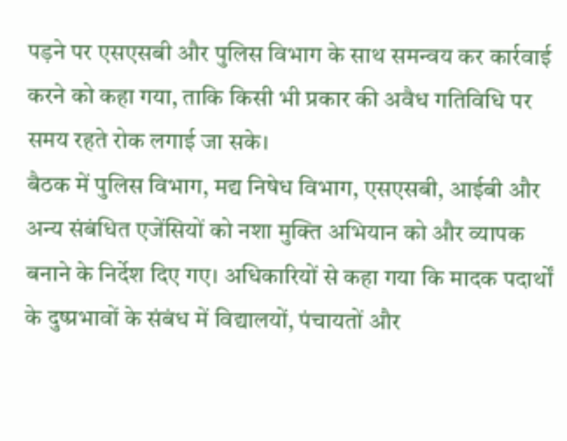पड़ने पर एसएसबी और पुलिस विभाग के साथ समन्वय कर कार्रवाई करने को कहा गया, ताकि किसी भी प्रकार की अवैध गतिविधि पर समय रहते रोक लगाई जा सके।
बैठक में पुलिस विभाग, मद्य निषेध विभाग, एसएसबी, आईबी और अन्य संबंधित एजेंसियों को नशा मुक्ति अभियान को और व्यापक बनाने के निर्देश दिए गए। अधिकारियों से कहा गया कि मादक पदार्थों के दुष्प्रभावों के संबंध में विद्यालयों, पंचायतों और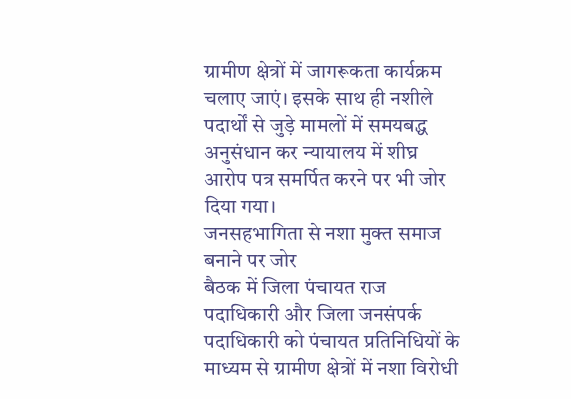ग्रामीण क्षेत्रों में जागरूकता कार्यक्रम चलाए जाएं। इसके साथ ही नशीले पदार्थों से जुड़े मामलों में समयबद्ध अनुसंधान कर न्यायालय में शीघ्र आरोप पत्र समर्पित करने पर भी जोर दिया गया।
जनसहभागिता से नशा मुक्त समाज बनाने पर जोर
बैठक में जिला पंचायत राज पदाधिकारी और जिला जनसंपर्क पदाधिकारी को पंचायत प्रतिनिधियों के माध्यम से ग्रामीण क्षेत्रों में नशा विरोधी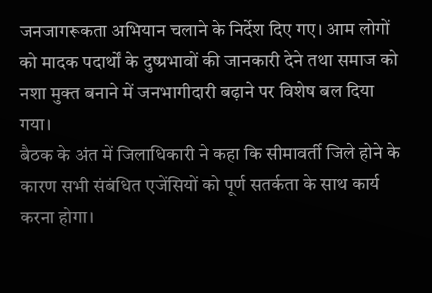जनजागरूकता अभियान चलाने के निर्देश दिए गए। आम लोगों को मादक पदार्थों के दुष्प्रभावों की जानकारी देने तथा समाज को नशा मुक्त बनाने में जनभागीदारी बढ़ाने पर विशेष बल दिया गया।
बैठक के अंत में जिलाधिकारी ने कहा कि सीमावर्ती जिले होने के कारण सभी संबंधित एजेंसियों को पूर्ण सतर्कता के साथ कार्य करना होगा।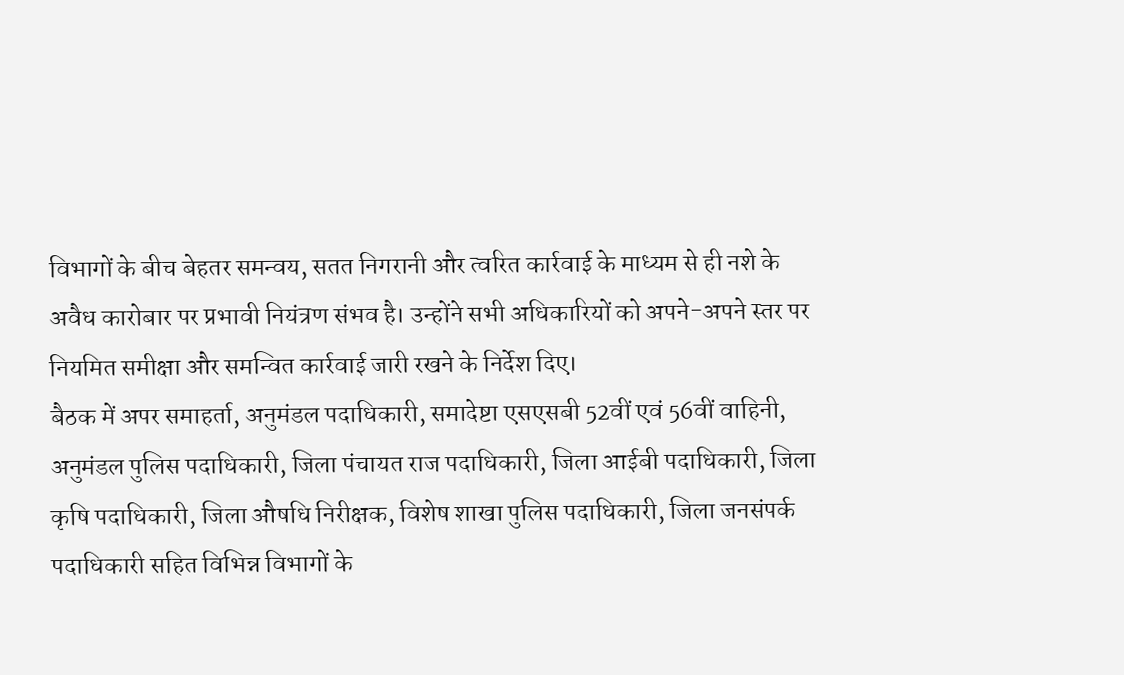विभागों के बीच बेहतर समन्वय, सतत निगरानी और त्वरित कार्रवाई के माध्यम से ही नशे के अवैध कारोबार पर प्रभावी नियंत्रण संभव है। उन्होंने सभी अधिकारियों को अपने-अपने स्तर पर नियमित समीक्षा और समन्वित कार्रवाई जारी रखने के निर्देश दिए।
बैठक में अपर समाहर्ता, अनुमंडल पदाधिकारी, समादेष्टा एसएसबी 52वीं एवं 56वीं वाहिनी, अनुमंडल पुलिस पदाधिकारी, जिला पंचायत राज पदाधिकारी, जिला आईबी पदाधिकारी, जिला कृषि पदाधिकारी, जिला औषधि निरीक्षक, विशेष शाखा पुलिस पदाधिकारी, जिला जनसंपर्क पदाधिकारी सहित विभिन्न विभागों के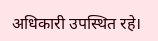अधिकारी उपस्थित रहे।